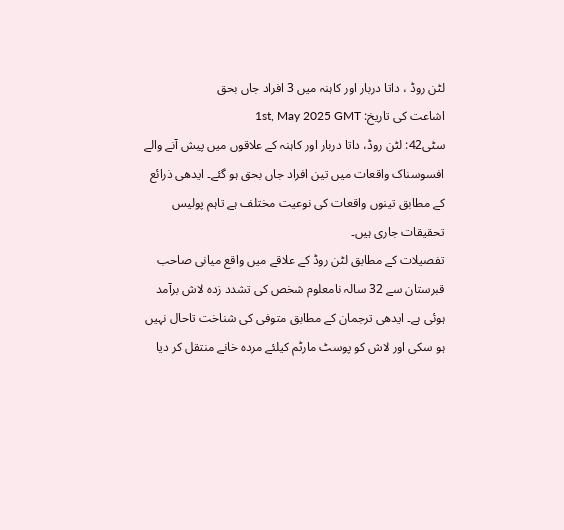لٹن روڈ ، داتا دربار اور کاہنہ میں 3 افراد جاں بحق
اشاعت کی تاریخ: 1st, May 2025 GMT
سٹی42: لٹن روڈ، داتا دربار اور کاہنہ کے علاقوں میں پیش آنے والے افسوسناک واقعات میں تین افراد جاں بحق ہو گئے۔ ایدھی ذرائع کے مطابق تینوں واقعات کی نوعیت مختلف ہے تاہم پولیس تحقیقات جاری ہیں۔
تفصیلات کے مطابق لٹن روڈ کے علاقے میں واقع میانی صاحب قبرستان سے 32 سالہ نامعلوم شخص کی تشدد زدہ لاش برآمد ہوئی ہے۔ ایدھی ترجمان کے مطابق متوفی کی شناخت تاحال نہیں ہو سکی اور لاش کو پوسٹ مارٹم کیلئے مردہ خانے منتقل کر دیا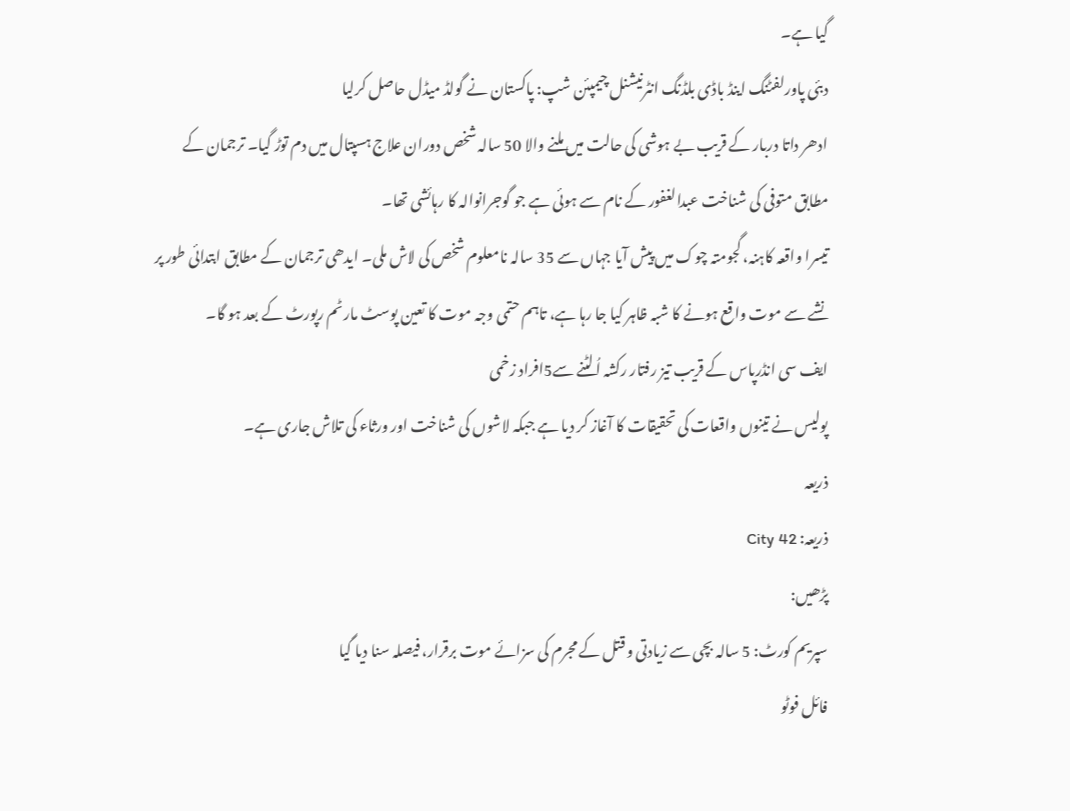گیا ہے۔
دبئی پاورلفٹنگ اینڈ باڈی بلڈنگ انٹرنیشنل چیمپئن شپ: پاکستان نے گولڈ میڈل حاصل کرلیا
ادھر داتا دربار کے قریب بے ہوشی کی حالت میں ملنے والا 50 سالہ شخص دوران علاج ہسپتال میں دم توڑ گیا۔ ترجمان کے مطابق متوفی کی شناخت عبدالغفور کے نام سے ہوئی ہے جو گوجرانوالہ کا رہائشی تھا۔
تیسرا واقعہ کاہنہ، گجومتہ چوک میں پیش آیا جہاں سے 35 سالہ نامعلوم شخص کی لاش ملی۔ ایدھی ترجمان کے مطابق ابتدائی طور پر نشے سے موت واقع ہونے کا شبہ ظاہر کیا جا رہا ہے، تاہم حتمی وجہ موت کا تعین پوسٹ مارٹم رپورٹ کے بعد ہو گا۔
ایف سی انڈرپاس کے قریب تیز رفتار رکشہ اُلٹنے سے5افراد زخمی
پولیس نے تینوں واقعات کی تحقیقات کا آغاز کر دیا ہے جبکہ لاشوں کی شناخت اور ورثاء کی تلاش جاری ہے۔
ذریعہ
ذریعہ: City 42
پڑھیں:
سپریم کورٹ: 5 سالہ بچی سے زیادتی و قتل کے مجرم کی سزائے موت برقرار، فیصلہ سنا دیا گیا
فائل فوٹو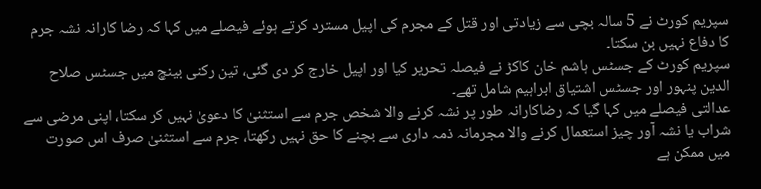سپریم کورٹ نے 5 سالہ بچی سے زیادتی اور قتل کے مجرم کی اپیل مسترد کرتے ہوئے فیصلے میں کہا کہ رضا کارانہ نشہ جرم کا دفاع نہیں بن سکتا۔
سپریم کورٹ کے جسٹس ہاشم خان کاکڑ نے فیصلہ تحریر کیا اور اپیل خارج کر دی گئی، تین رکنی بینچ میں جسٹس صلاح الدین پنہور اور جسٹس اشتیاق ابراہیم شامل تھے۔
عدالتی فیصلے میں کہا گیا کہ رضاکارانہ طور پر نشہ کرنے والا شخص جرم سے استثنیٰ کا دعویٰ نہیں کر سکتا، اپنی مرضی سے شراب یا نشہ آور چیز استعمال کرنے والا مجرمانہ ذمہ داری سے بچنے کا حق نہیں رکھتا، جرم سے استثنیٰ صرف اس صورت میں ممکن ہے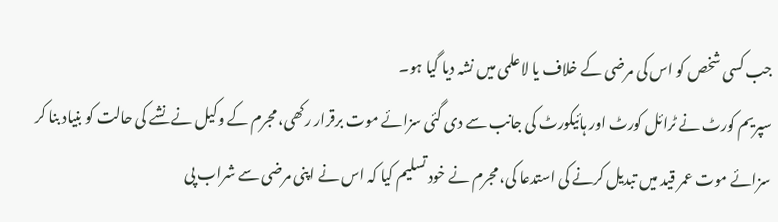جب کسی شخص کو اس کی مرضی کے خلاف یا لاعلمی میں نشہ دیا گیا ہو۔
سپریم کورٹ نے ٹرائل کورٹ اور ہائیکورٹ کی جانب سے دی گئی سزائے موت برقرار رکھی، مجرم کے وکیل نے نشے کی حالت کو بنیاد بنا کر سزائے موت عمر قید میں تبدیل کرنے کی استدعا کی، مجرم نے خود تسلیم کیا کہ اس نے اپنی مرضی سے شراب پی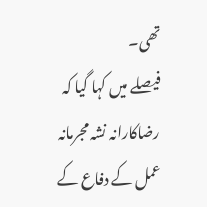تھی۔
فیصلے میں کہا گیا کہ رضاکارانہ نشہ مجرمانہ عمل کے دفاع کے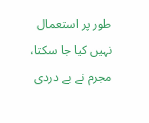طور پر استعمال نہیں کیا جا سکتا، مجرم نے بے دردی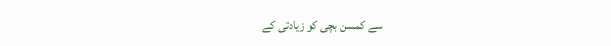سے کمسن بچی کو زیادتی کے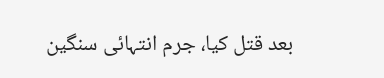بعد قتل کیا، جرم انتہائی سنگین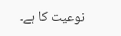نوعیت کا ہے۔